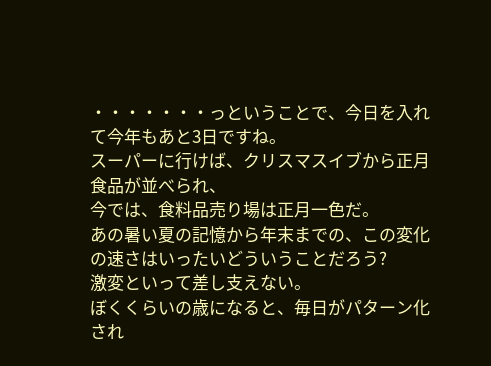・・・・・・・っということで、今日を入れて今年もあと3日ですね。
スーパーに行けば、クリスマスイブから正月食品が並べられ、
今では、食料品売り場は正月一色だ。
あの暑い夏の記憶から年末までの、この変化の速さはいったいどういうことだろう?
激変といって差し支えない。
ぼくくらいの歳になると、毎日がパターン化され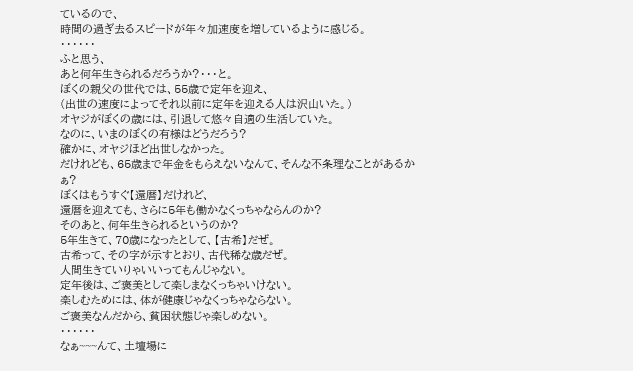ているので、
時間の過ぎ去るスピードが年々加速度を増しているように感じる。
・・・・・・
ふと思う、
あと何年生きられるだろうか?・・・と。
ぼくの親父の世代では、55歳で定年を迎え、
(出世の速度によってそれ以前に定年を迎える人は沢山いた。)
オヤジがぼくの歳には、引退して悠々自適の生活していた。
なのに、いまのぼくの有様はどうだろう?
確かに、オヤジほど出世しなかった。
だけれども、65歳まで年金をもらえないなんて、そんな不条理なことがあるかぁ?
ぼくはもうすぐ【還暦】だけれど、
還暦を迎えても、さらに5年も働かなくっちゃならんのか?
そのあと、何年生きられるというのか?
5年生きて、70歳になったとして、【古希】だぜ。
古希って、その字が示すとおり、古代稀な歳だぜ。
人間生きていりゃいいってもんじゃない。
定年後は、ご褒美として楽しまなくっちゃいけない。
楽しむためには、体が健康じゃなくっちゃならない。
ご褒美なんだから、貧困状態じゃ楽しめない。
・・・・・・
なぁ~~~んて、土壇場に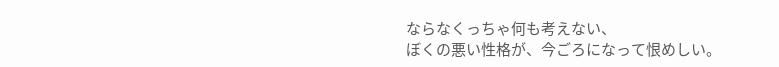ならなくっちゃ何も考えない、
ぼくの悪い性格が、今ごろになって恨めしい。